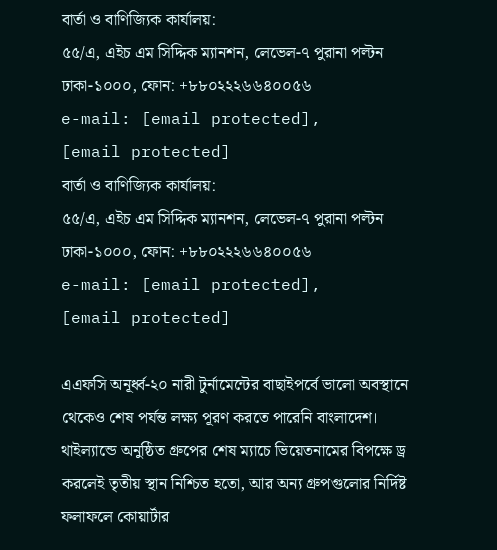বার্তা ও বাণিজ্যিক কার্যালয়:
৫৫/এ, এইচ এম সিদ্দিক ম্যানশন, লেভেল-৭ পুরানা পল্টন
ঢাকা-১০০০, ফোন: +৮৮০২২২৬৬৪০০৫৬
e-mail: [email protected],
[email protected]
বার্তা ও বাণিজ্যিক কার্যালয়:
৫৫/এ, এইচ এম সিদ্দিক ম্যানশন, লেভেল-৭ পুরানা পল্টন
ঢাকা-১০০০, ফোন: +৮৮০২২২৬৬৪০০৫৬
e-mail: [email protected],
[email protected]

এএফসি অনূর্ধ্ব-২০ নারী টুর্নামেন্টের বাছাইপর্বে ভালো অবস্থানে থেকেও শেষ পর্যন্ত লক্ষ্য পূরণ করতে পারেনি বাংলাদেশ। থাইল্যান্ডে অনুষ্ঠিত গ্রুপের শেষ ম্যাচে ভিয়েতনামের বিপক্ষে ড্র করলেই তৃতীয় স্থান নিশ্চিত হতো, আর অন্য গ্রুপগুলোর নির্দিষ্ট ফলাফলে কোয়ার্টার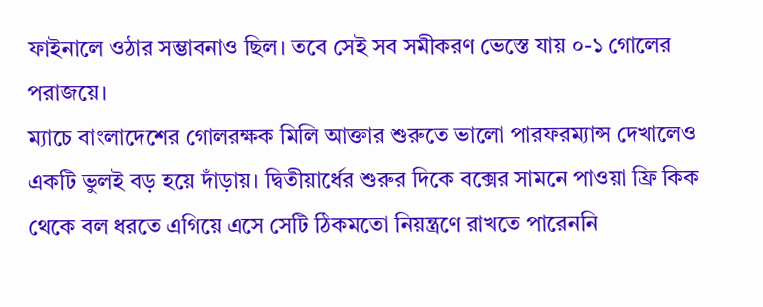ফাইনালে ওঠার সম্ভাবনাও ছিল। তবে সেই সব সমীকরণ ভেস্তে যায় ০-১ গোলের পরাজয়ে।
ম্যাচে বাংলাদেশের গোলরক্ষক মিলি আক্তার শুরুতে ভালো পারফরম্যান্স দেখালেও একটি ভুলই বড় হয়ে দাঁড়ায়। দ্বিতীয়ার্ধের শুরুর দিকে বক্সের সামনে পাওয়া ফ্রি কিক থেকে বল ধরতে এগিয়ে এসে সেটি ঠিকমতো নিয়ন্ত্রণে রাখতে পারেননি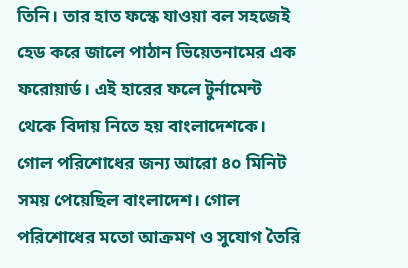তিনি। তার হাত ফস্কে যাওয়া বল সহজেই হেড করে জালে পাঠান ভিয়েতনামের এক ফরোয়ার্ড। এই হারের ফলে টুর্নামেন্ট থেকে বিদায় নিতে হয় বাংলাদেশকে।
গোল পরিশোধের জন্য আরো ৪০ মিনিট সময় পেয়েছিল বাংলাদেশ। গোল পরিশোধের মতো আক্রমণ ও সুযোগ তৈরি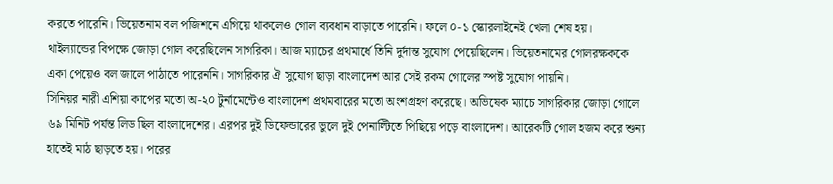করতে পারেনি। ভিয়েতনাম বল পজিশনে এগিয়ে থাকলেও গোল ব্যবধান বাড়াতে পারেনি। ফলে ০-১ স্কোরলাইনেই খেলা শেষ হয়।
থাইল্যান্ডের বিপক্ষে জোড়া গোল করেছিলেন সাগরিকা। আজ ম্যাচের প্রথমার্ধে তিনি দুর্দান্ত সুযোগ পেয়েছিলেন। ভিয়েতনামের গোলরক্ষককে একা পেয়েও বল জালে পাঠাতে পারেননি। সাগরিকার ঐ সুযোগ ছাড়া বাংলাদেশ আর সেই রকম গোলের স্পষ্ট সুযোগ পায়নি।
সিনিয়র নারী এশিয়া কাপের মতো অ-২০ টুর্নামেন্টেও বাংলাদেশ প্রথমবারের মতো অংশগ্রহণ করেছে। অভিষেক ম্যাচে সাগরিকার জোড়া গোলে ৬৯ মিনিট পর্যন্ত লিড ছিল বাংলাদেশের। এরপর দুই ডিফেন্ডারের ভুলে দুই পেনাল্টিতে পিছিয়ে পড়ে বাংলাদেশ। আরেকটি গোল হজম করে শুন্য হাতেই মাঠ ছাড়তে হয়। পরের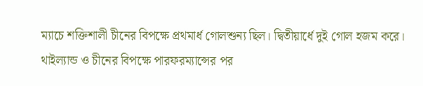ম্যাচে শক্তিশালী চীনের বিপক্ষে প্রথমার্ধ গোলশুন্য ছিল। দ্বিতীয়ার্ধে দুই গোল হজম করে। থাইল্যান্ড ও চীনের বিপক্ষে পারফরম্যান্সের পর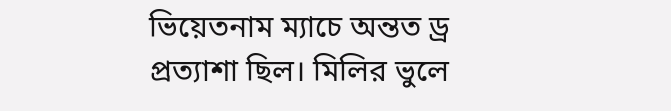ভিয়েতনাম ম্যাচে অন্তত ড্র প্রত্যাশা ছিল। মিলির ভুলে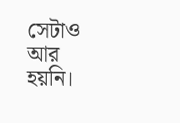সেটাও আর হয়নি।